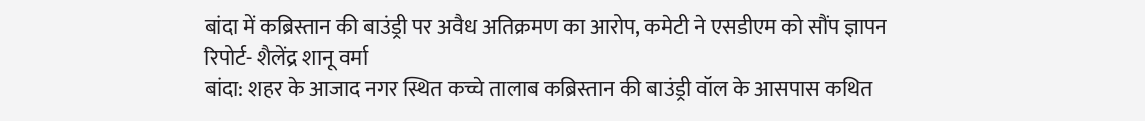बांदा में कब्रिस्तान की बाउंड्री पर अवैध अतिक्रमण का आरोप, कमेटी ने एसडीएम को सौंप ज्ञापन
रिपोर्ट- शैलेंद्र शानू वर्मा
बांदा: शहर के आजाद नगर स्थित कच्चे तालाब कब्रिस्तान की बाउंड्री वॉल के आसपास कथित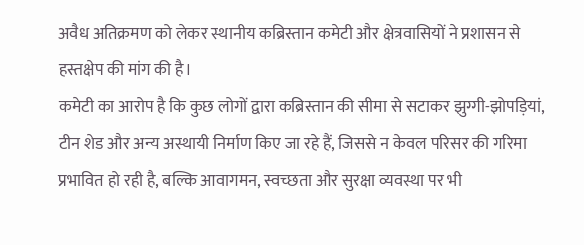अवैध अतिक्रमण को लेकर स्थानीय कब्रिस्तान कमेटी और क्षेत्रवासियों ने प्रशासन से हस्तक्षेप की मांग की है।
कमेटी का आरोप है कि कुछ लोगों द्वारा कब्रिस्तान की सीमा से सटाकर झुग्गी-झोपड़ियां, टीन शेड और अन्य अस्थायी निर्माण किए जा रहे हैं, जिससे न केवल परिसर की गरिमा प्रभावित हो रही है, बल्कि आवागमन, स्वच्छता और सुरक्षा व्यवस्था पर भी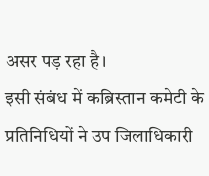असर पड़ रहा है।
इसी संबंध में कब्रिस्तान कमेटी के प्रतिनिधियों ने उप जिलाधिकारी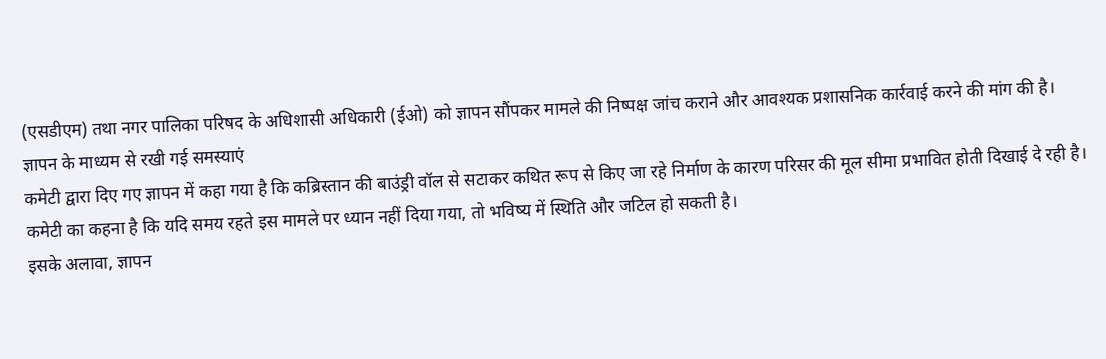(एसडीएम) तथा नगर पालिका परिषद के अधिशासी अधिकारी (ईओ) को ज्ञापन सौंपकर मामले की निष्पक्ष जांच कराने और आवश्यक प्रशासनिक कार्रवाई करने की मांग की है।
ज्ञापन के माध्यम से रखी गई समस्याएं
कमेटी द्वारा दिए गए ज्ञापन में कहा गया है कि कब्रिस्तान की बाउंड्री वॉल से सटाकर कथित रूप से किए जा रहे निर्माण के कारण परिसर की मूल सीमा प्रभावित होती दिखाई दे रही है।
कमेटी का कहना है कि यदि समय रहते इस मामले पर ध्यान नहीं दिया गया, तो भविष्य में स्थिति और जटिल हो सकती है।
इसके अलावा, ज्ञापन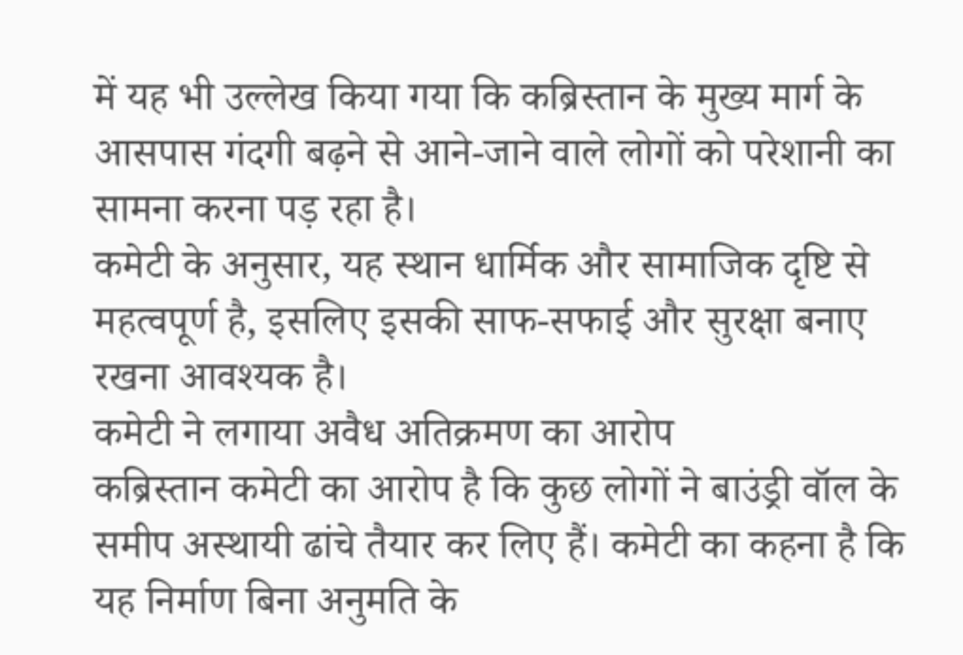में यह भी उल्लेख किया गया कि कब्रिस्तान के मुख्य मार्ग के आसपास गंदगी बढ़ने से आने-जाने वाले लोगों को परेशानी का सामना करना पड़ रहा है।
कमेटी के अनुसार, यह स्थान धार्मिक और सामाजिक दृष्टि से महत्वपूर्ण है, इसलिए इसकी साफ-सफाई और सुरक्षा बनाए रखना आवश्यक है।
कमेटी ने लगाया अवैध अतिक्रमण का आरोप
कब्रिस्तान कमेटी का आरोप है कि कुछ लोगों ने बाउंड्री वॉल के समीप अस्थायी ढांचे तैयार कर लिए हैं। कमेटी का कहना है कि यह निर्माण बिना अनुमति के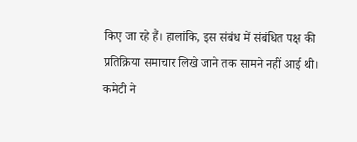किए जा रहे हैं। हालांकि, इस संबंध में संबंधित पक्ष की प्रतिक्रिया समाचार लिखे जाने तक सामने नहीं आई थी।
कमेटी ने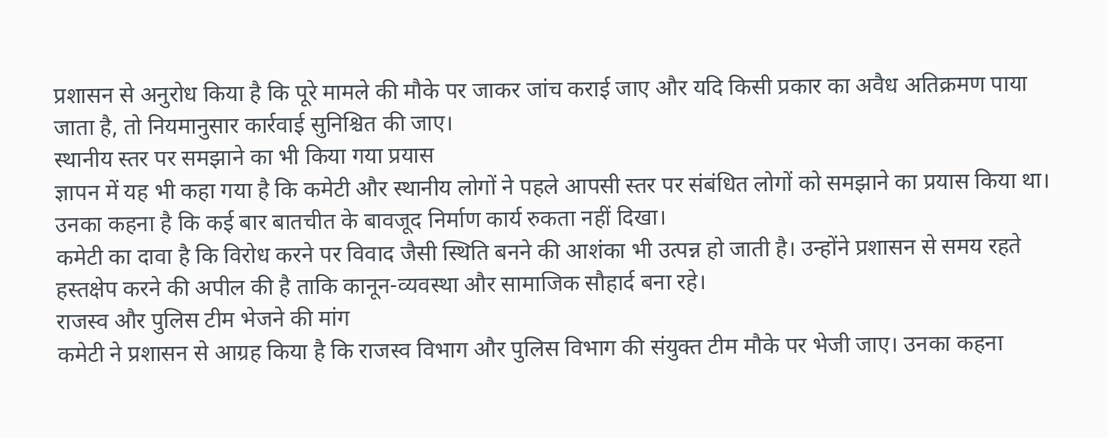प्रशासन से अनुरोध किया है कि पूरे मामले की मौके पर जाकर जांच कराई जाए और यदि किसी प्रकार का अवैध अतिक्रमण पाया जाता है, तो नियमानुसार कार्रवाई सुनिश्चित की जाए।
स्थानीय स्तर पर समझाने का भी किया गया प्रयास
ज्ञापन में यह भी कहा गया है कि कमेटी और स्थानीय लोगों ने पहले आपसी स्तर पर संबंधित लोगों को समझाने का प्रयास किया था। उनका कहना है कि कई बार बातचीत के बावजूद निर्माण कार्य रुकता नहीं दिखा।
कमेटी का दावा है कि विरोध करने पर विवाद जैसी स्थिति बनने की आशंका भी उत्पन्न हो जाती है। उन्होंने प्रशासन से समय रहते हस्तक्षेप करने की अपील की है ताकि कानून-व्यवस्था और सामाजिक सौहार्द बना रहे।
राजस्व और पुलिस टीम भेजने की मांग
कमेटी ने प्रशासन से आग्रह किया है कि राजस्व विभाग और पुलिस विभाग की संयुक्त टीम मौके पर भेजी जाए। उनका कहना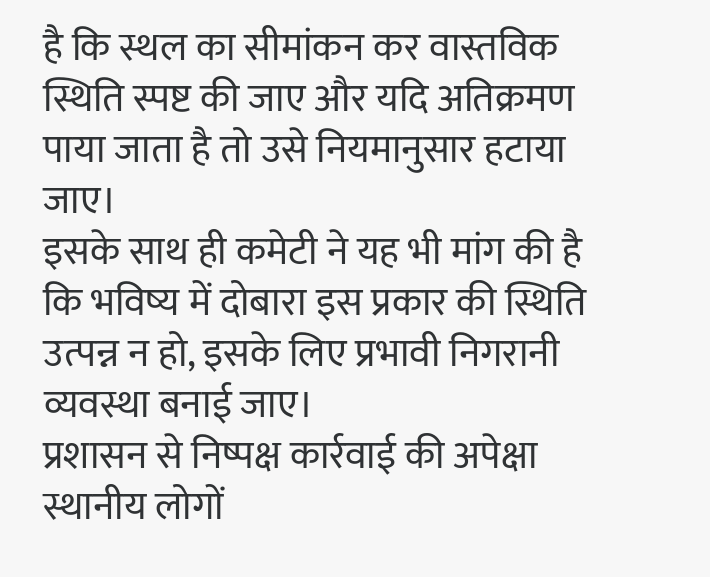है कि स्थल का सीमांकन कर वास्तविक स्थिति स्पष्ट की जाए और यदि अतिक्रमण पाया जाता है तो उसे नियमानुसार हटाया जाए।
इसके साथ ही कमेटी ने यह भी मांग की है कि भविष्य में दोबारा इस प्रकार की स्थिति उत्पन्न न हो, इसके लिए प्रभावी निगरानी व्यवस्था बनाई जाए।
प्रशासन से निष्पक्ष कार्रवाई की अपेक्षा
स्थानीय लोगों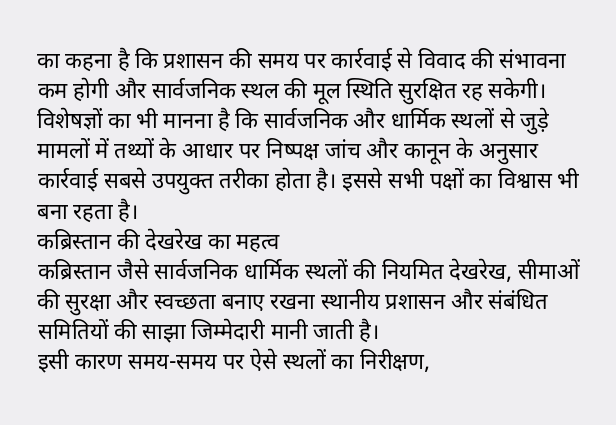का कहना है कि प्रशासन की समय पर कार्रवाई से विवाद की संभावना कम होगी और सार्वजनिक स्थल की मूल स्थिति सुरक्षित रह सकेगी।
विशेषज्ञों का भी मानना है कि सार्वजनिक और धार्मिक स्थलों से जुड़े मामलों में तथ्यों के आधार पर निष्पक्ष जांच और कानून के अनुसार कार्रवाई सबसे उपयुक्त तरीका होता है। इससे सभी पक्षों का विश्वास भी बना रहता है।
कब्रिस्तान की देखरेख का महत्व
कब्रिस्तान जैसे सार्वजनिक धार्मिक स्थलों की नियमित देखरेख, सीमाओं की सुरक्षा और स्वच्छता बनाए रखना स्थानीय प्रशासन और संबंधित समितियों की साझा जिम्मेदारी मानी जाती है।
इसी कारण समय-समय पर ऐसे स्थलों का निरीक्षण,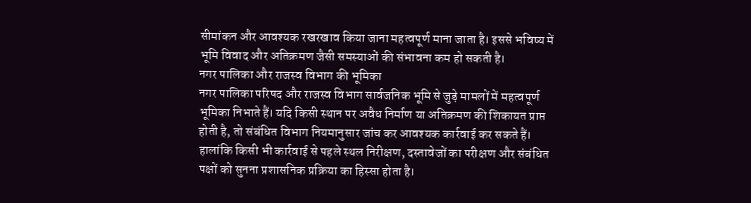सीमांकन और आवश्यक रखरखाव किया जाना महत्वपूर्ण माना जाता है। इससे भविष्य में भूमि विवाद और अतिक्रमण जैसी समस्याओं की संभावना कम हो सकती है।
नगर पालिका और राजस्व विभाग की भूमिका
नगर पालिका परिषद और राजस्व विभाग सार्वजनिक भूमि से जुड़े मामलों में महत्वपूर्ण भूमिका निभाते हैं। यदि किसी स्थान पर अवैध निर्माण या अतिक्रमण की शिकायत प्राप्त होती है, तो संबंधित विभाग नियमानुसार जांच कर आवश्यक कार्रवाई कर सकते हैं।
हालांकि किसी भी कार्रवाई से पहले स्थल निरीक्षण, दस्तावेजों का परीक्षण और संबंधित पक्षों को सुनना प्रशासनिक प्रक्रिया का हिस्सा होता है।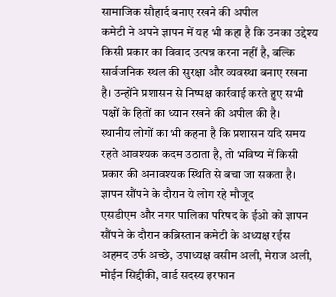सामाजिक सौहार्द बनाए रखने की अपील
कमेटी ने अपने ज्ञापन में यह भी कहा है कि उनका उद्देश्य किसी प्रकार का विवाद उत्पन्न करना नहीं है, बल्कि सार्वजनिक स्थल की सुरक्षा और व्यवस्था बनाए रखना है। उन्होंने प्रशासन से निष्पक्ष कार्रवाई करते हुए सभी पक्षों के हितों का ध्यान रखने की अपील की है।
स्थानीय लोगों का भी कहना है कि प्रशासन यदि समय रहते आवश्यक कदम उठाता है, तो भविष्य में किसी प्रकार की अनावश्यक स्थिति से बचा जा सकता है।
ज्ञापन सौंपने के दौरान ये लोग रहे मौजूद
एसडीएम और नगर पालिका परिषद के ईओ को ज्ञापन सौंपने के दौरान कब्रिस्तान कमेटी के अध्यक्ष रईस अहमद उर्फ अच्छे, उपाध्यक्ष वसीम अली, मेराज अली, मोईन सिद्दीकी, वार्ड सदस्य इरफान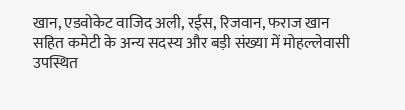खान, एडवोकेट वाजिद अली, रईस, रिजवान, फराज खान सहित कमेटी के अन्य सदस्य और बड़ी संख्या में मोहल्लेवासी उपस्थित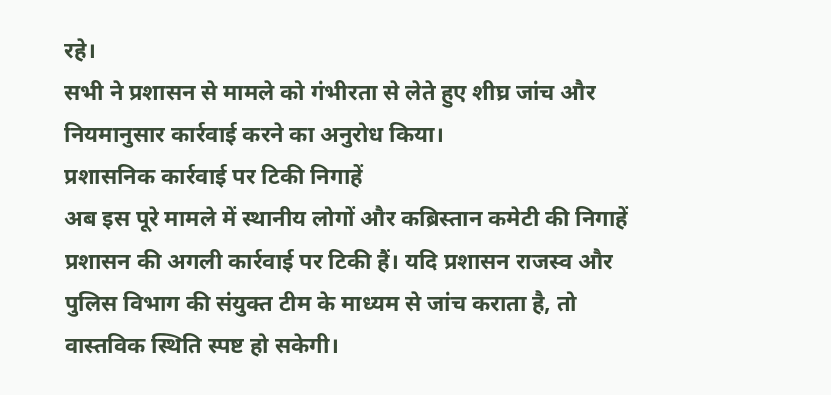रहे।
सभी ने प्रशासन से मामले को गंभीरता से लेते हुए शीघ्र जांच और नियमानुसार कार्रवाई करने का अनुरोध किया।
प्रशासनिक कार्रवाई पर टिकी निगाहें
अब इस पूरे मामले में स्थानीय लोगों और कब्रिस्तान कमेटी की निगाहें प्रशासन की अगली कार्रवाई पर टिकी हैं। यदि प्रशासन राजस्व और पुलिस विभाग की संयुक्त टीम के माध्यम से जांच कराता है, तो वास्तविक स्थिति स्पष्ट हो सकेगी।